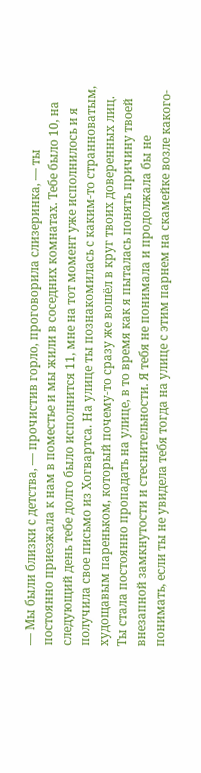— Мы были близки с детства, — прочистив горло, проговорила слизеринка, — ты постоянно приезжала к нам в поместье и мы жили в соседних комнатах. Тебе было 10, на следующий день тебе долго было исполнится 11, мне на тот момент уже исполнилось и я получила свое письмо из Хогвартса. На улице ты познакомилась с каким-то странноватым, худощавым пареньком, который почему-то сразу же вошёл в круг твоих доверенных лиц. Ты стала постоянно пропадать на улице, в то время как я пыталась понять причину твоей внезапной замкнутости и стеснительности. Я тебя не понимала и продолжала бы не понимать, если ты не увидела тебя тогда на улице с этим парнем на скамейке возле какого-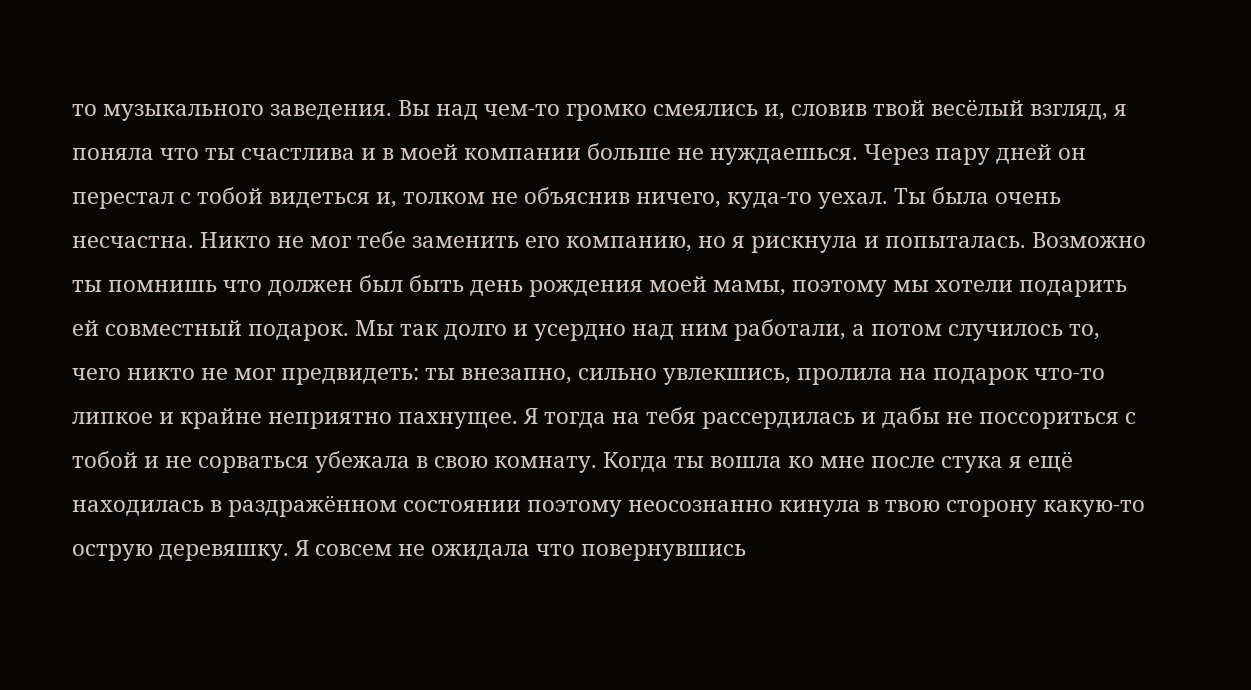то музыкального заведения. Вы над чем-то громко смеялись и, словив твой весёлый взгляд, я поняла что ты счастлива и в моей компании больше не нуждаешься. Через пару дней он перестал с тобой видеться и, толком не объяснив ничего, куда-то уехал. Ты была очень несчастна. Никто не мог тебе заменить его компанию, но я рискнула и попыталась. Возможно ты помнишь что должен был быть день рождения моей мамы, поэтому мы хотели подарить ей совместный подарок. Мы так долго и усердно над ним работали, а потом случилось то, чего никто не мог предвидеть: ты внезапно, сильно увлекшись, пролила на подарок что-то липкое и крайне неприятно пахнущее. Я тогда на тебя рассердилась и дабы не поссориться с тобой и не сорваться убежала в свою комнату. Когда ты вошла ко мне после стука я ещё находилась в раздражённом состоянии поэтому неосознанно кинула в твою сторону какую-то острую деревяшку. Я совсем не ожидала что повернувшись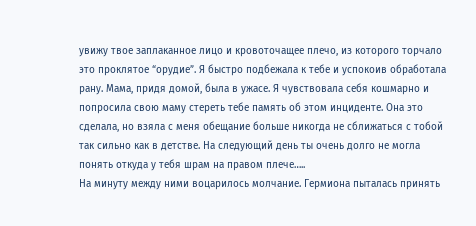увижу твое заплаканное лицо и кровоточащее плечо, из которого торчало это проклятое “орудие”. Я быстро подбежала к тебе и успокоив обработала рану. Мама, придя домой, была в ужасе. Я чувствовала себя кошмарно и попросила свою маму стереть тебе память об этом инциденте. Она это сделала, но взяла с меня обещание больше никогда не сближаться с тобой так сильно как в детстве. На следующий день ты очень долго не могла понять откуда у тебя шрам на правом плече…..
На минуту между ними воцарилось молчание. Гермиона пыталась принять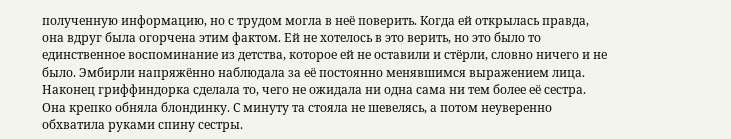полученную информацию, но с трудом могла в неё поверить. Когда ей открылась правда, она вдруг была огорчена этим фактом. Ей не хотелось в это верить, но это было то единственное воспоминание из детства, которое ей не оставили и стёрли, словно ничего и не было. Эмбирли напряжённо наблюдала за её постоянно менявшимся выражением лица. Наконец гриффиндорка сделала то, чего не ожидала ни одна сама ни тем более её сестра. Она крепко обняла блондинку. С минуту та стояла не шевелясь, а потом неуверенно обхватила руками спину сестры.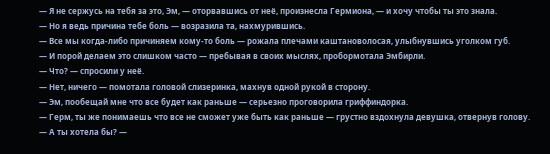— Я не сержусь на тебя за это, Эм, — оторвавшись от неё, произнесла Гермиона, — и хочу чтобы ты это знала.
— Но я ведь причина тебе боль — возразила та, нахмурившись.
— Все мы когда-либо причиняем кому-то боль — рожала плечами каштановолосая, улыбнувшись уголком губ.
— И порой делаем это слишком часто — пребывая в своих мыслях, пробормотала Эмбирли.
— Что? — спросили у неё.
— Нет, ничего — помотала головой слизеринка, махнув одной рукой в сторону.
— Эм, пообещай мне что все будет как раньше — серьезно проговорила гриффиндорка.
— Герм, ты же понимаешь что все не сможет уже быть как раньше — грустно вздохнула девушка, отвернув голову.
— А ты хотела бы? —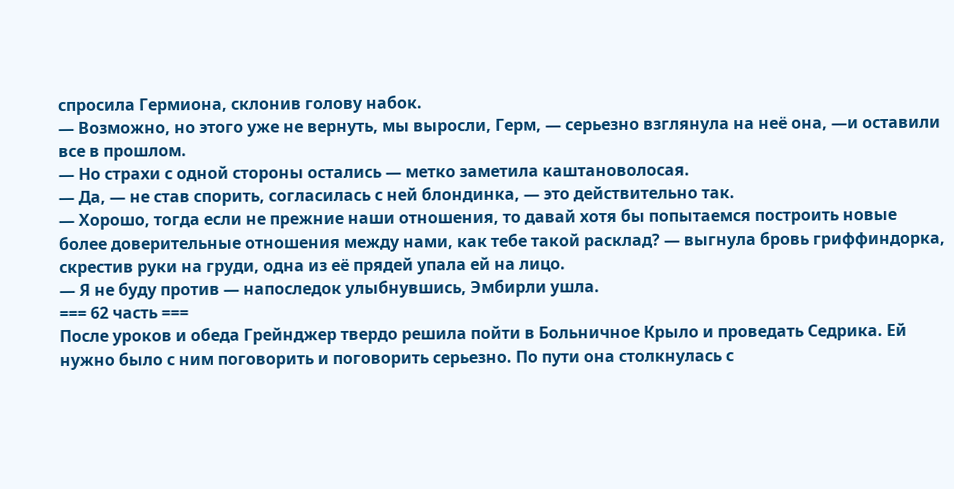спросила Гермиона, склонив голову набок.
— Возможно, но этого уже не вернуть, мы выросли, Герм, — серьезно взглянула на неё она, —и оставили все в прошлом.
— Но страхи с одной стороны остались — метко заметила каштановолосая.
— Да, — не став спорить, согласилась с ней блондинка, — это действительно так.
— Хорошо, тогда если не прежние наши отношения, то давай хотя бы попытаемся построить новые более доверительные отношения между нами, как тебе такой расклад? — выгнула бровь гриффиндорка, скрестив руки на груди, одна из её прядей упала ей на лицо.
— Я не буду против — напоследок улыбнувшись, Эмбирли ушла.
=== 62 часть ===
После уроков и обеда Грейнджер твердо решила пойти в Больничное Крыло и проведать Седрика. Ей нужно было с ним поговорить и поговорить серьезно. По пути она столкнулась с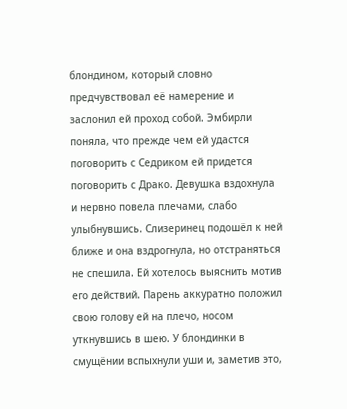блондином, который словно предчувствовал её намерение и заслонил ей проход собой. Эмбирли поняла, что прежде чем ей удастся поговорить с Седриком ей придется поговорить с Драко. Девушка вздохнула и нервно повела плечами, слабо улыбнувшись. Слизеринец подошёл к ней ближе и она вздрогнула, но отстраняться не спешила. Ей хотелось выяснить мотив его действий. Парень аккуратно положил свою голову ей на плечо, носом уткнувшись в шею. У блондинки в смущёнии вспыхнули уши и, заметив это,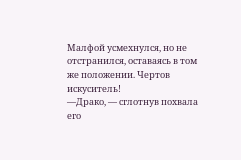Малфой усмехнулся, но не отстранился, оставаясь в том же положении. Чертов искуситель!
—Драко, — сглотнув похвала его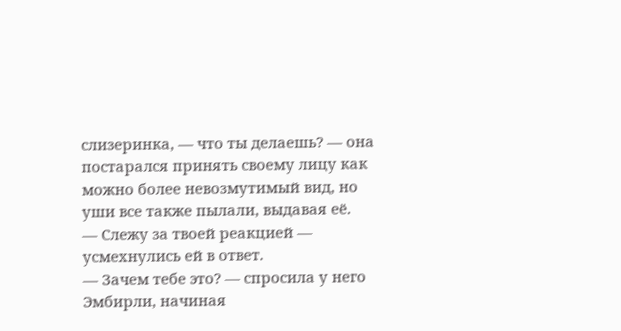слизеринка, — что ты делаешь? — она постарался принять своему лицу как можно более невозмутимый вид, но уши все также пылали, выдавая её.
— Слежу за твоей реакцией — усмехнулись ей в ответ.
— Зачем тебе это? — спросила у него Эмбирли, начиная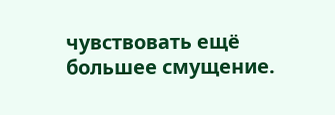чувствовать ещё большее смущение.